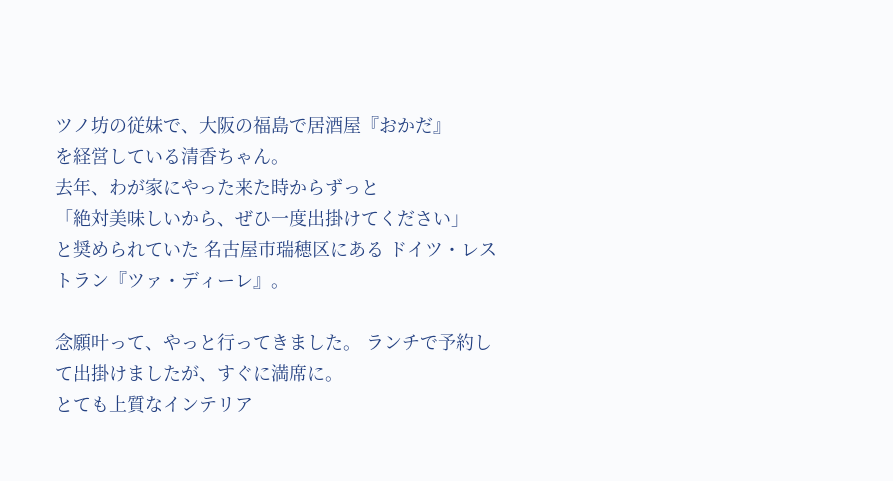ツノ坊の従妹で、大阪の福島で居酒屋『おかだ』
を経営している清香ちゃん。
去年、わが家にやった来た時からずっと
「絶対美味しいから、ぜひ一度出掛けてください」
と奨められていた 名古屋市瑞穂区にある ドイツ・レストラン『ツァ・ディーレ』。

念願叶って、やっと行ってきました。 ランチで予約して出掛けましたが、すぐに満席に。
とても上質なインテリア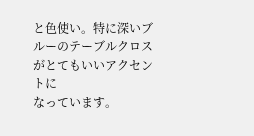と色使い。特に深いブルーのテーブルクロスがとてもいいアクセントに
なっています。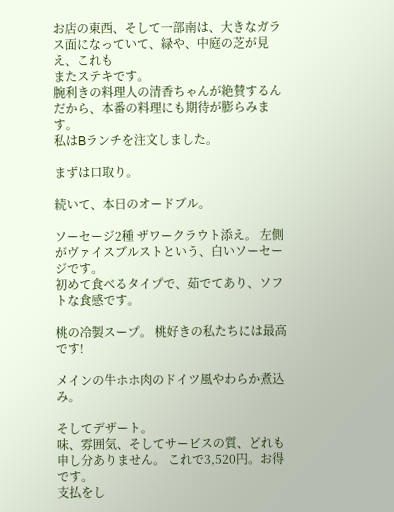お店の東西、そして一部南は、大きなガラス面になっていて、緑や、中庭の芝が見え、これも
またステキです。
腕利きの料理人の清香ちゃんが絶賛するんだから、本番の料理にも期待が膨らみます。
私はBランチを注文しました。

まずは口取り。

続いて、本日のオードブル。

ソーセージ2種 ザワークラウト添え。 左側がヴァイスブルストという、白いソーセージです。
初めて食べるタイプで、茹でてあり、ソフトな食感です。

桃の冷製スープ。 桃好きの私たちには最高です!

メインの牛ホホ肉のドイツ風やわらか煮込み。

そしてデザート。
味、雰囲気、そしてサービスの質、どれも申し分ありません。 これで3,520円。お得です。
支払をし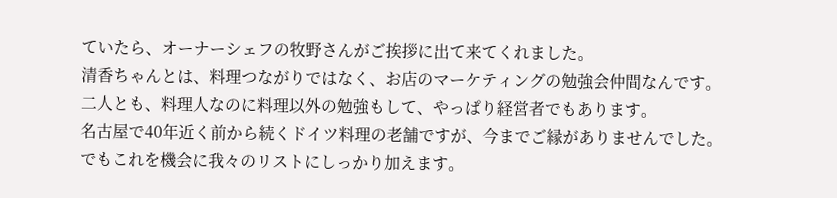ていたら、オーナーシェフの牧野さんがご挨拶に出て来てくれました。
清香ちゃんとは、料理つながりではなく、お店のマーケティングの勉強会仲間なんです。
二人とも、料理人なのに料理以外の勉強もして、やっぱり経営者でもあります。
名古屋で40年近く前から続くドイツ料理の老舗ですが、今までご縁がありませんでした。
でもこれを機会に我々のリストにしっかり加えます。